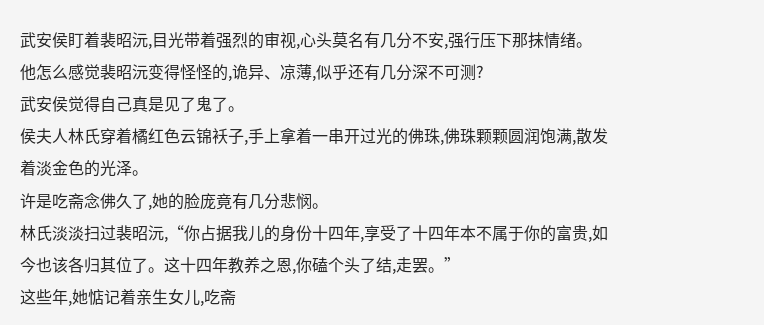武安侯盯着裴昭沅,目光带着强烈的审视,心头莫名有几分不安,强行压下那抹情绪。
他怎么感觉裴昭沅变得怪怪的,诡异、凉薄,似乎还有几分深不可测?
武安侯觉得自己真是见了鬼了。
侯夫人林氏穿着橘红色云锦袄子,手上拿着一串开过光的佛珠,佛珠颗颗圆润饱满,散发着淡金色的光泽。
许是吃斋念佛久了,她的脸庞竟有几分悲悯。
林氏淡淡扫过裴昭沅,“你占据我儿的身份十四年,享受了十四年本不属于你的富贵,如今也该各归其位了。这十四年教养之恩,你磕个头了结,走罢。”
这些年,她惦记着亲生女儿,吃斋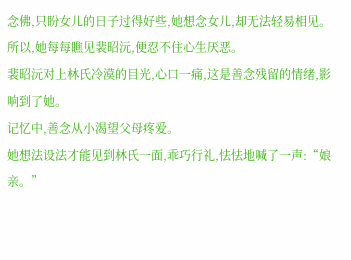念佛,只盼女儿的日子过得好些,她想念女儿,却无法轻易相见。
所以,她每每瞧见裴昭沅,便忍不住心生厌恶。
裴昭沅对上林氏冷漠的目光,心口一痛,这是善念残留的情绪,影响到了她。
记忆中,善念从小渴望父母疼爱。
她想法设法才能见到林氏一面,乖巧行礼,怯怯地喊了一声:“娘亲。”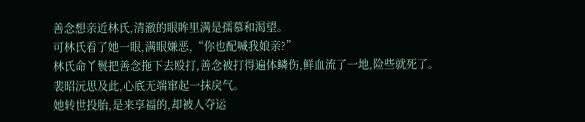善念想亲近林氏,清澈的眼眸里满是孺慕和渴望。
可林氏看了她一眼,满眼嫌恶,“你也配喊我娘亲?”
林氏命丫鬟把善念拖下去殴打,善念被打得遍体鳞伤,鲜血流了一地,险些就死了。
裴昭沅思及此,心底无端窜起一抹戾气。
她转世投胎,是来享福的,却被人夺运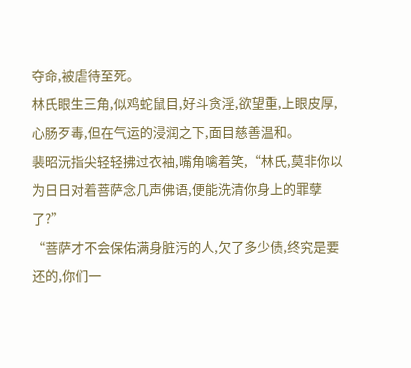夺命,被虐待至死。
林氏眼生三角,似鸡蛇鼠目,好斗贪淫,欲望重,上眼皮厚,心肠歹毒,但在气运的浸润之下,面目慈善温和。
裴昭沅指尖轻轻拂过衣袖,嘴角噙着笑,“林氏,莫非你以为日日对着菩萨念几声佛语,便能洗清你身上的罪孽了?”
“菩萨才不会保佑满身脏污的人,欠了多少债,终究是要还的,你们一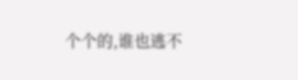个个的,谁也逃不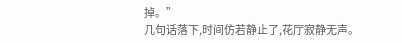掉。”
几句话落下,时间仿若静止了,花厅寂静无声。